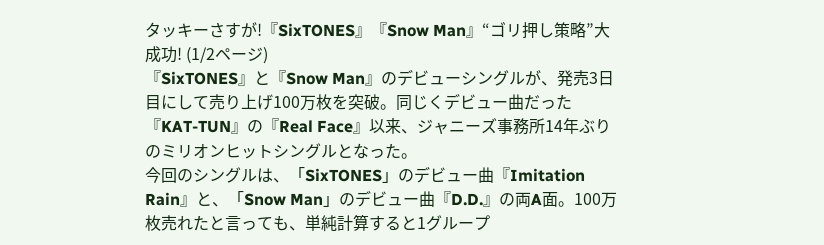タッキーさすが!『SixTONES』『Snow Man』“ゴリ押し策略”大成功! (1/2ページ)
『SixTONES』と『Snow Man』のデビューシングルが、発売3日目にして売り上げ100万枚を突破。同じくデビュー曲だった『KAT-TUN』の『Real Face』以来、ジャニーズ事務所14年ぶりのミリオンヒットシングルとなった。
今回のシングルは、「SixTONES」のデビュー曲『Imitation Rain』と、「Snow Man」のデビュー曲『D.D.』の両A面。100万枚売れたと言っても、単純計算すると1グループ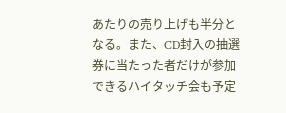あたりの売り上げも半分となる。また、CD封入の抽選券に当たった者だけが参加できるハイタッチ会も予定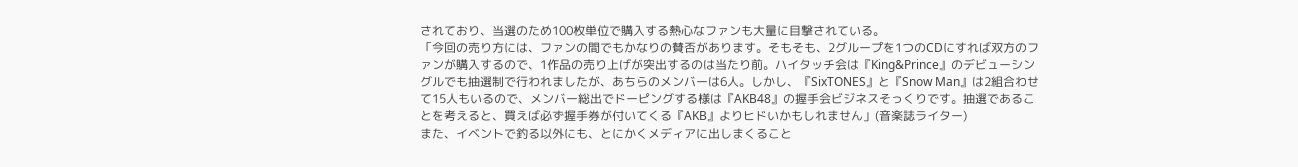されており、当選のため100枚単位で購入する熱心なファンも大量に目撃されている。
「今回の売り方には、ファンの間でもかなりの賛否があります。そもそも、2グループを1つのCDにすれば双方のファンが購入するので、1作品の売り上げが突出するのは当たり前。ハイタッチ会は『King&Prince』のデビューシングルでも抽選制で行われましたが、あちらのメンバーは6人。しかし、『SixTONES』と『Snow Man』は2組合わせて15人もいるので、メンバー総出でドーピングする様は『AKB48』の握手会ビジネスそっくりです。抽選であることを考えると、買えば必ず握手券が付いてくる『AKB』よりヒドいかもしれません」(音楽誌ライター)
また、イベントで釣る以外にも、とにかくメディアに出しまくること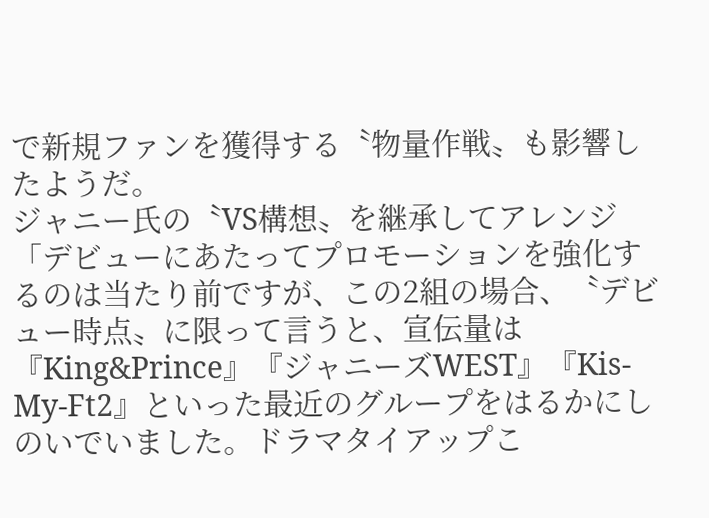で新規ファンを獲得する〝物量作戦〟も影響したようだ。
ジャニー氏の〝VS構想〟を継承してアレンジ「デビューにあたってプロモーションを強化するのは当たり前ですが、この2組の場合、〝デビュー時点〟に限って言うと、宣伝量は『King&Prince』『ジャニーズWEST』『Kis-My-Ft2』といった最近のグループをはるかにしのいでいました。ドラマタイアップこ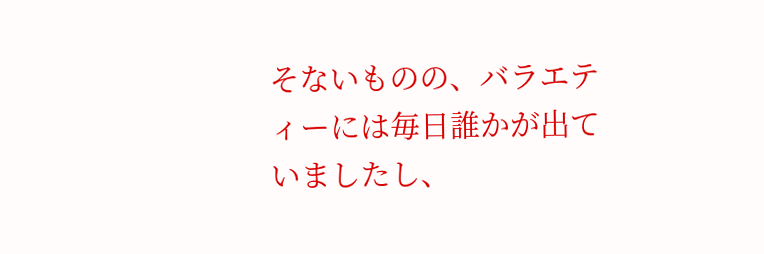そないものの、バラエティーには毎日誰かが出ていましたし、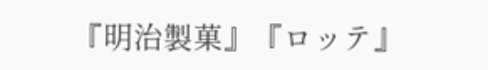『明治製菓』『ロッテ』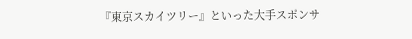『東京スカイツリー』といった大手スポンサ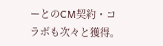ーとのCM契約・コラボも次々と獲得。